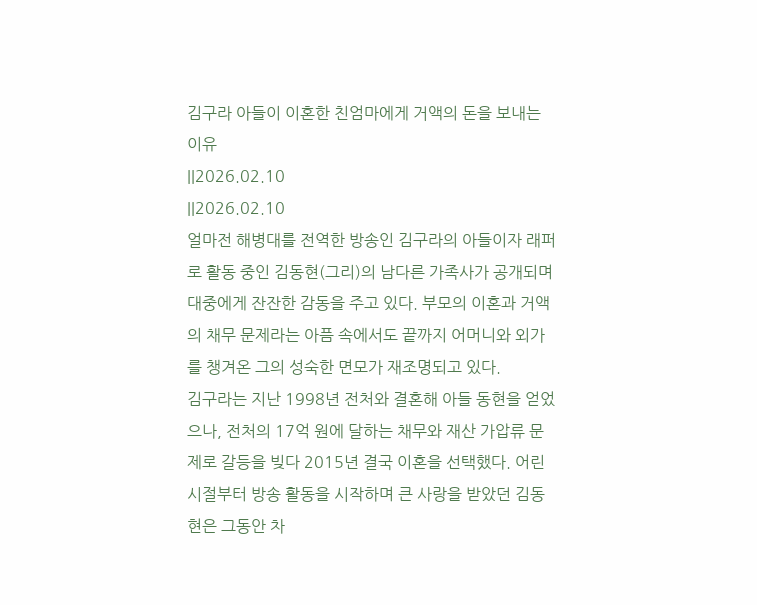김구라 아들이 이혼한 친엄마에게 거액의 돈을 보내는 이유
||2026.02.10
||2026.02.10
얼마전 해병대를 전역한 방송인 김구라의 아들이자 래퍼로 활동 중인 김동현(그리)의 남다른 가족사가 공개되며 대중에게 잔잔한 감동을 주고 있다. 부모의 이혼과 거액의 채무 문제라는 아픔 속에서도 끝까지 어머니와 외가를 챙겨온 그의 성숙한 면모가 재조명되고 있다.
김구라는 지난 1998년 전처와 결혼해 아들 동현을 얻었으나, 전처의 17억 원에 달하는 채무와 재산 가압류 문제로 갈등을 빚다 2015년 결국 이혼을 선택했다. 어린 시절부터 방송 활동을 시작하며 큰 사랑을 받았던 김동현은 그동안 차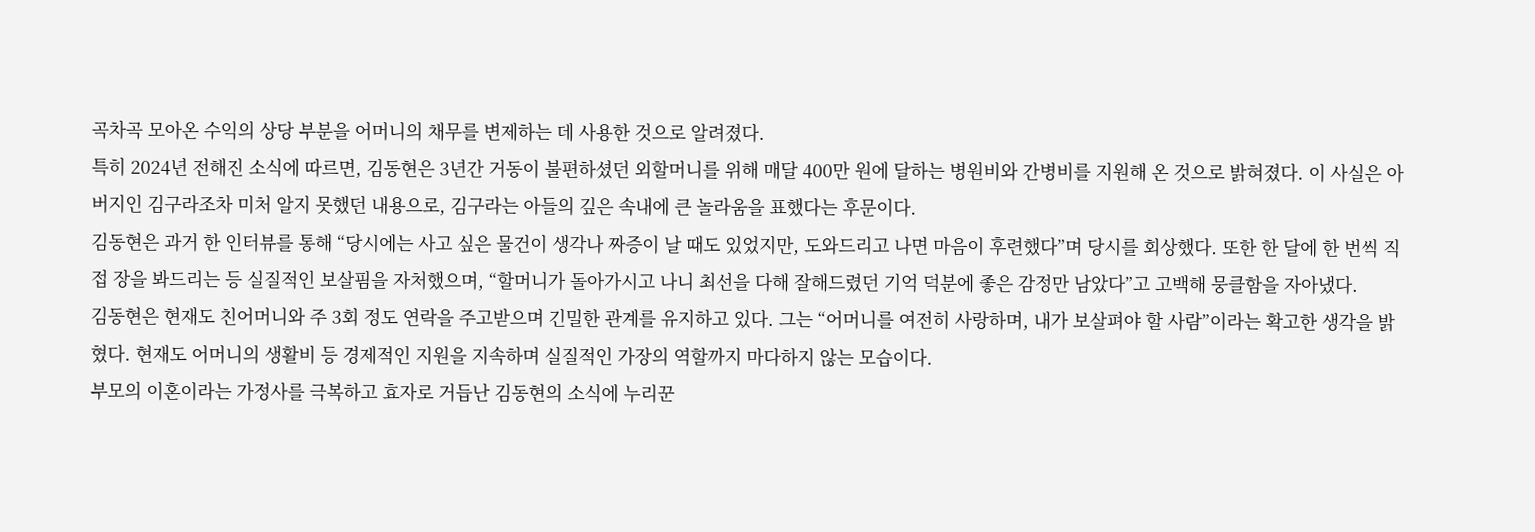곡차곡 모아온 수익의 상당 부분을 어머니의 채무를 변제하는 데 사용한 것으로 알려졌다.
특히 2024년 전해진 소식에 따르면, 김동현은 3년간 거동이 불편하셨던 외할머니를 위해 매달 400만 원에 달하는 병원비와 간병비를 지원해 온 것으로 밝혀졌다. 이 사실은 아버지인 김구라조차 미처 알지 못했던 내용으로, 김구라는 아들의 깊은 속내에 큰 놀라움을 표했다는 후문이다.
김동현은 과거 한 인터뷰를 통해 “당시에는 사고 싶은 물건이 생각나 짜증이 날 때도 있었지만, 도와드리고 나면 마음이 후련했다”며 당시를 회상했다. 또한 한 달에 한 번씩 직접 장을 봐드리는 등 실질적인 보살핌을 자처했으며, “할머니가 돌아가시고 나니 최선을 다해 잘해드렸던 기억 덕분에 좋은 감정만 남았다”고 고백해 뭉클함을 자아냈다.
김동현은 현재도 친어머니와 주 3회 정도 연락을 주고받으며 긴밀한 관계를 유지하고 있다. 그는 “어머니를 여전히 사랑하며, 내가 보살펴야 할 사람”이라는 확고한 생각을 밝혔다. 현재도 어머니의 생활비 등 경제적인 지원을 지속하며 실질적인 가장의 역할까지 마다하지 않는 모습이다.
부모의 이혼이라는 가정사를 극복하고 효자로 거듭난 김동현의 소식에 누리꾼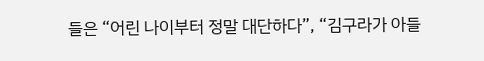들은 “어린 나이부터 정말 대단하다”, “김구라가 아들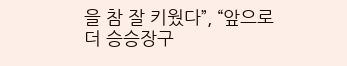을 참 잘 키웠다”, “앞으로 더 승승장구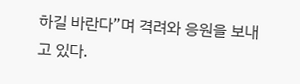하길 바란다”며 격려와 응원을 보내고 있다.